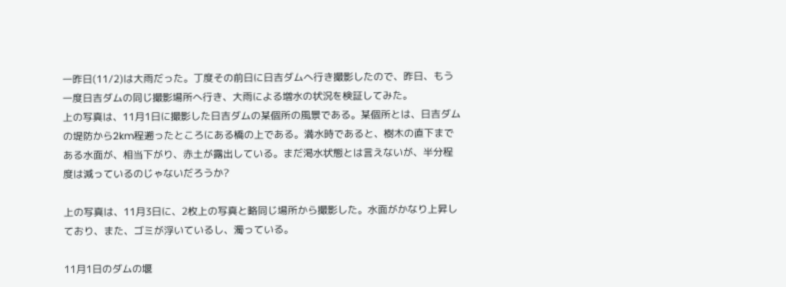一昨日(11/2)は大雨だった。丁度その前日に日吉ダムへ行き撮影したので、昨日、もう一度日吉ダムの同じ撮影場所へ行き、大雨による増水の状況を検証してみた。
上の写真は、11月1日に撮影した日吉ダムの某個所の風景である。某個所とは、日吉ダムの堤防から2km程遡ったところにある橋の上である。満水時であると、樹木の直下まである水面が、相当下がり、赤土が露出している。まだ渇水状態とは言えないが、半分程度は減っているのじゃないだろうか?

上の写真は、11月3日に、2枚上の写真と略同じ場所から撮影した。水面がかなり上昇しており、また、ゴミが浮いているし、濁っている。

11月1日のダムの堰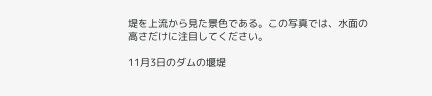堤を上流から見た景色である。この写真では、水面の高さだけに注目してください。

11月3日のダムの堰堤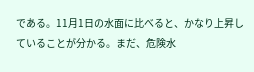である。11月1日の水面に比べると、かなり上昇していることが分かる。まだ、危険水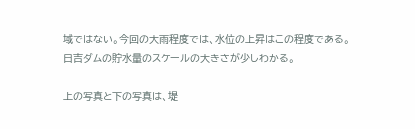域ではない。今回の大雨程度では、水位の上昇はこの程度である。
日吉ダムの貯水量のスケールの大きさが少しわかる。

上の写真と下の写真は、堤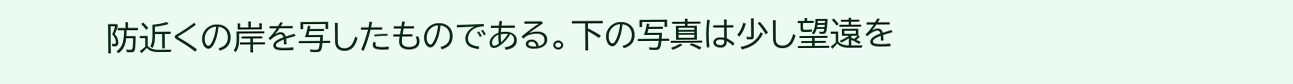防近くの岸を写したものである。下の写真は少し望遠を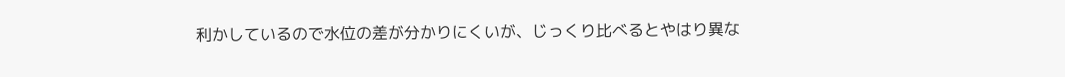利かしているので水位の差が分かりにくいが、じっくり比べるとやはり異な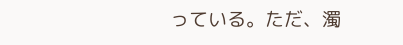っている。ただ、濁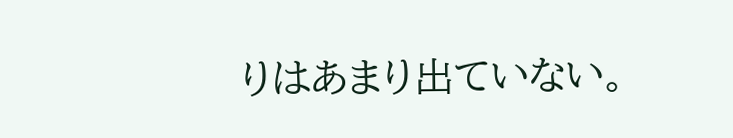りはあまり出ていない。